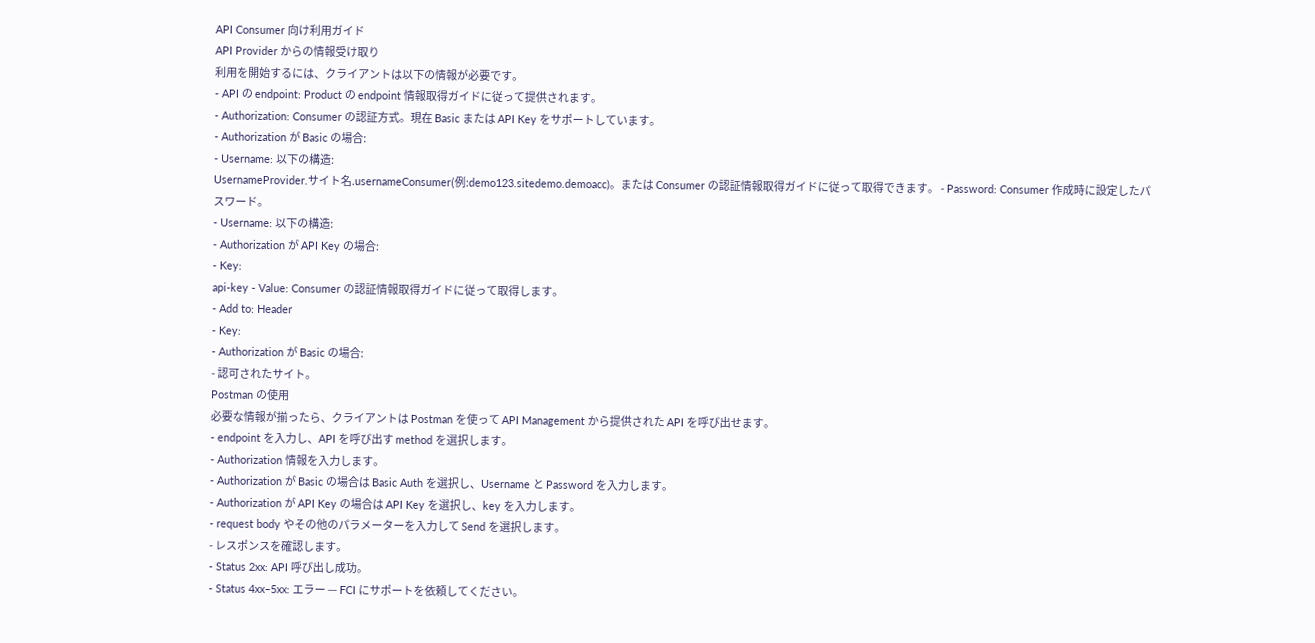API Consumer 向け利用ガイド
API Provider からの情報受け取り
利用を開始するには、クライアントは以下の情報が必要です。
- API の endpoint: Product の endpoint 情報取得ガイドに従って提供されます。
- Authorization: Consumer の認証方式。現在 Basic または API Key をサポートしています。
- Authorization が Basic の場合:
- Username: 以下の構造:
UsernameProvider.サイト名.usernameConsumer(例:demo123.sitedemo.demoacc)。または Consumer の認証情報取得ガイドに従って取得できます。 - Password: Consumer 作成時に設定したパスワード。
- Username: 以下の構造:
- Authorization が API Key の場合:
- Key:
api-key - Value: Consumer の認証情報取得ガイドに従って取得します。
- Add to: Header
- Key:
- Authorization が Basic の場合:
- 認可されたサイト。
Postman の使用
必要な情報が揃ったら、クライアントは Postman を使って API Management から提供された API を呼び出せます。
- endpoint を入力し、API を呼び出す method を選択します。
- Authorization 情報を入力します。
- Authorization が Basic の場合は Basic Auth を選択し、Username と Password を入力します。
- Authorization が API Key の場合は API Key を選択し、key を入力します。
- request body やその他のパラメーターを入力して Send を選択します。
- レスポンスを確認します。
- Status 2xx: API 呼び出し成功。
- Status 4xx–5xx: エラー — FCI にサポートを依頼してください。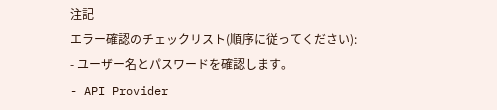注記
エラー確認のチェックリスト(順序に従ってください):
- ユーザー名とパスワードを確認します。
- API Provider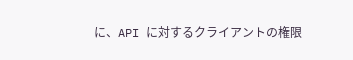に、API に対するクライアントの権限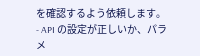を確認するよう依頼します。
- API の設定が正しいか、パラメ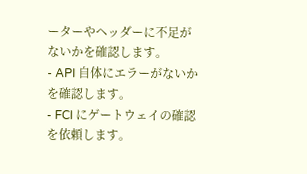ーターやヘッダーに不足がないかを確認します。
- API 自体にエラーがないかを確認します。
- FCI にゲートウェイの確認を依頼します。